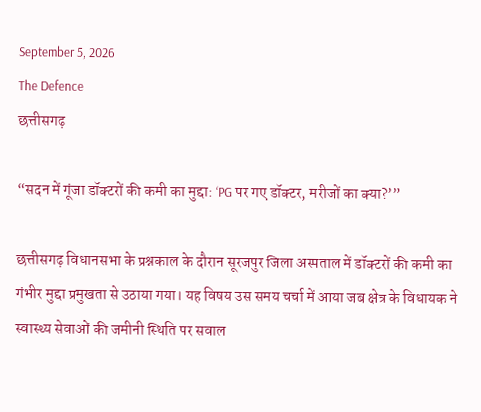September 5, 2026
The Defence
छत्तीसगढ़

“सदन में गूंजा डॉक्टरों की कमी का मुद्दा: ‘PG पर गए डॉक्टर, मरीजों का क्या?’”

छत्तीसगढ़ विधानसभा के प्रश्नकाल के दौरान सूरजपुर जिला अस्पताल में डॉक्टरों की कमी का गंभीर मुद्दा प्रमुखता से उठाया गया। यह विषय उस समय चर्चा में आया जब क्षेत्र के विधायक ने स्वास्थ्य सेवाओं की जमीनी स्थिति पर सवाल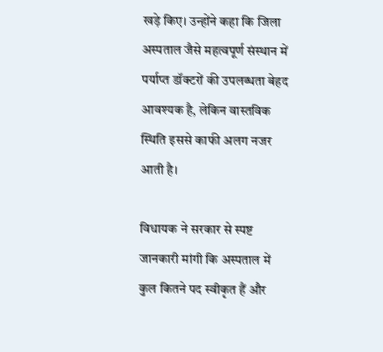खड़े किए। उन्होंने कहा कि जिला अस्पताल जैसे महत्वपूर्ण संस्थान में पर्याप्त डॉक्टरों की उपलब्धता बेहद आवश्यक है, लेकिन वास्तविक स्थिति इससे काफी अलग नजर आती है।

विधायक ने सरकार से स्पष्ट जानकारी मांगी कि अस्पताल में कुल कितने पद स्वीकृत हैं और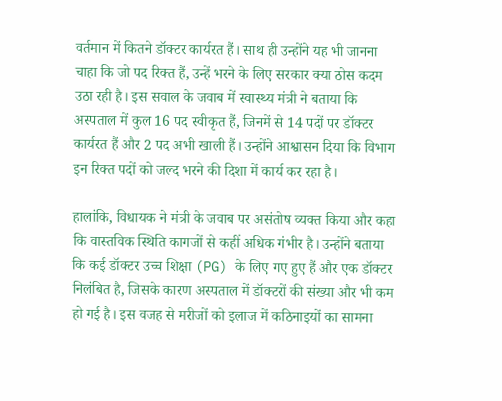वर्तमान में कितने डॉक्टर कार्यरत हैं। साथ ही उन्होंने यह भी जानना चाहा कि जो पद रिक्त हैं, उन्हें भरने के लिए सरकार क्या ठोस कदम उठा रही है। इस सवाल के जवाब में स्वास्थ्य मंत्री ने बताया कि अस्पताल में कुल 16 पद स्वीकृत हैं, जिनमें से 14 पदों पर डॉक्टर कार्यरत हैं और 2 पद अभी खाली हैं। उन्होंने आश्वासन दिया कि विभाग इन रिक्त पदों को जल्द भरने की दिशा में कार्य कर रहा है।

हालांकि, विधायक ने मंत्री के जवाब पर असंतोष व्यक्त किया और कहा कि वास्तविक स्थिति कागजों से कहीं अधिक गंभीर है। उन्होंने बताया कि कई डॉक्टर उच्च शिक्षा (PG) के लिए गए हुए हैं और एक डॉक्टर निलंबित है, जिसके कारण अस्पताल में डॉक्टरों की संख्या और भी कम हो गई है। इस वजह से मरीजों को इलाज में कठिनाइयों का सामना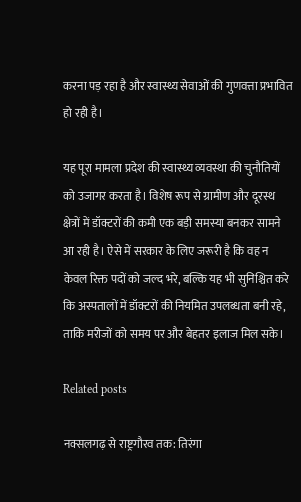करना पड़ रहा है और स्वास्थ्य सेवाओं की गुणवत्ता प्रभावित हो रही है।

यह पूरा मामला प्रदेश की स्वास्थ्य व्यवस्था की चुनौतियों को उजागर करता है। विशेष रूप से ग्रामीण और दूरस्थ क्षेत्रों में डॉक्टरों की कमी एक बड़ी समस्या बनकर सामने आ रही है। ऐसे में सरकार के लिए जरूरी है कि वह न केवल रिक्त पदों को जल्द भरे, बल्कि यह भी सुनिश्चित करे कि अस्पतालों में डॉक्टरों की नियमित उपलब्धता बनी रहे, ताकि मरीजों को समय पर और बेहतर इलाज मिल सके।

Related posts

नक्सलगढ़ से राष्ट्रगौरव तक: तिरंगा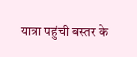यात्रा पहुंची बस्तर के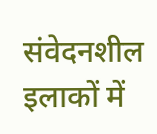संवेदनशील इलाकों में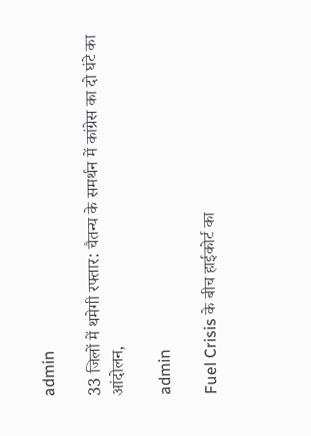admin

33 जिलों में थमेगी रफ्तार: चैतन्य के समर्थन में कांग्रेस का दो घंटे का आंदोलन,

admin

Fuel Crisis के बीच हाईकोर्ट का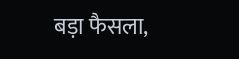बड़ा फैसला,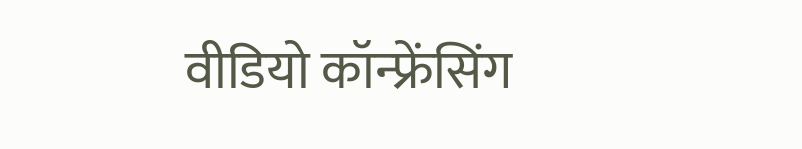वीडियो कॉन्फ्रेंसिंग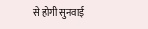से होगी सुनवाई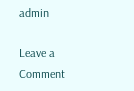admin

Leave a Comment